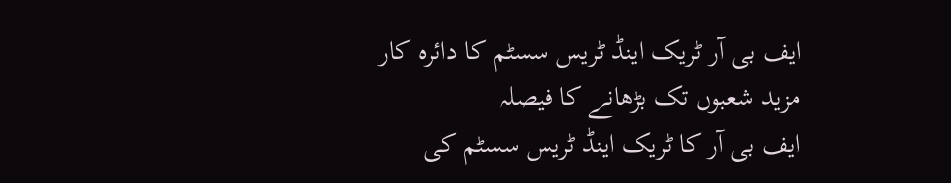ایف بی آر ٹریک اینڈ ٹریس سسٹم کا دائرہ کار مزید شعبوں تک بڑھانے کا فیصلہ
ایف بی آر کا ٹریک اینڈ ٹریس سسٹم کی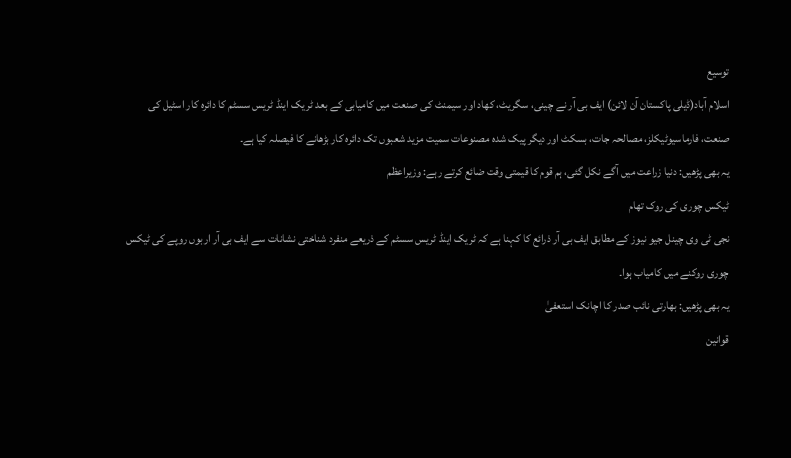توسیع
اسلام آباد(ڈیلی پاکستان آن لائن) ایف بی آر نے چینی، سگریٹ، کھاد اور سیمنٹ کی صنعت میں کامیابی کے بعد ٹریک اینڈ ٹریس سسٹم کا دائرہ کار اسٹیل کی صنعت، فارماسیوٹیکلز، مصالحہ جات، بسکٹ اور دیگر پیک شدہ مصنوعات سمیت مزید شعبوں تک دائرہ کار بڑھانے کا فیصلہ کیا ہے۔
یہ بھی پڑھیں: دنیا زراعت میں آگے نکل گئی، ہم قوم کا قیمتی وقت ضائع کرتے رہے: وزیراعظم
ٹیکس چوری کی روک تھام
نجی ٹی وی چینل جیو نیوز کے مطابق ایف بی آر ذرائع کا کہنا ہے کہ ٹریک اینڈ ٹریس سسٹم کے ذریعے منفرد شناختی نشانات سے ایف بی آر اربوں روپے کی ٹیکس چوری روکنے میں کامیاب ہوا۔
یہ بھی پڑھیں: بھارتی نائب صدر کا اچانک استعفیٰ
قوانین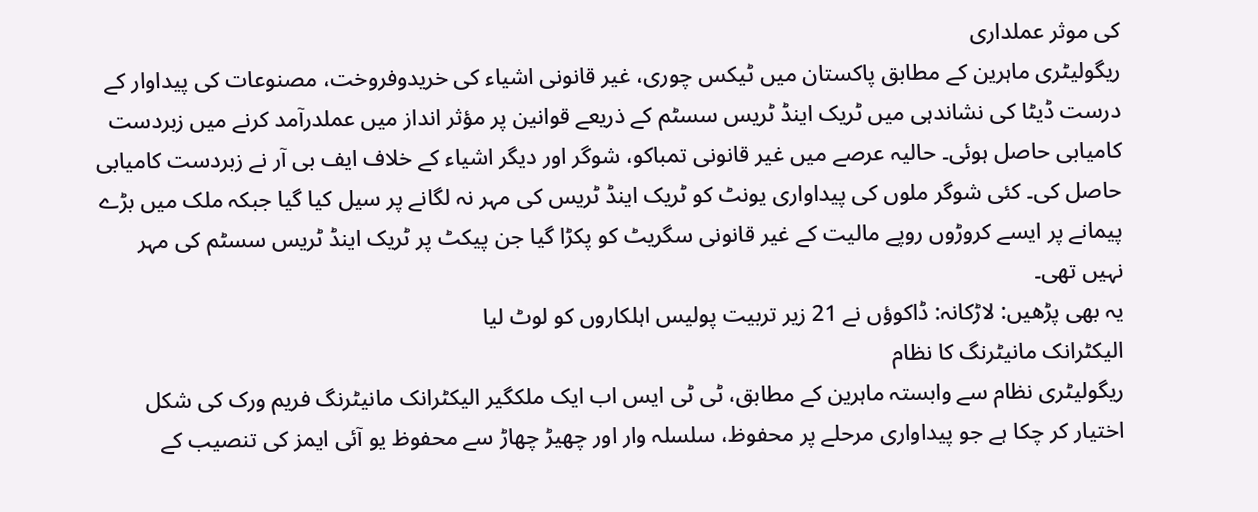کی موثر عملداری
ریگولیٹری ماہرین کے مطابق پاکستان میں ٹیکس چوری، غیر قانونی اشیاء کی خریدوفروخت، مصنوعات کی پیداوار کے درست ڈیٹا کی نشاندہی میں ٹریک اینڈ ٹریس سسٹم کے ذریعے قوانین پر مؤثر انداز میں عملدرآمد کرنے میں زبردست کامیابی حاصل ہوئی۔ حالیہ عرصے میں غیر قانونی تمباکو، شوگر اور دیگر اشیاء کے خلاف ایف بی آر نے زبردست کامیابی حاصل کی۔ کئی شوگر ملوں کی پیداواری یونٹ کو ٹریک اینڈ ٹریس کی مہر نہ لگانے پر سیل کیا گیا جبکہ ملک میں بڑے پیمانے پر ایسے کروڑوں روپے مالیت کے غیر قانونی سگریٹ کو پکڑا گیا جن پیکٹ پر ٹریک اینڈ ٹریس سسٹم کی مہر نہیں تھی۔
یہ بھی پڑھیں: لاڑکانہ: ڈاکوؤں نے 21 زیر تربیت پولیس اہلکاروں کو لوٹ لیا
الیکٹرانک مانیٹرنگ کا نظام
ریگولیٹری نظام سے وابستہ ماہرین کے مطابق، ٹی ٹی ایس اب ایک ملکگیر الیکٹرانک مانیٹرنگ فریم ورک کی شکل اختیار کر چکا ہے جو پیداواری مرحلے پر محفوظ، سلسلہ وار اور چھیڑ چھاڑ سے محفوظ یو آئی ایمز کی تنصیب کے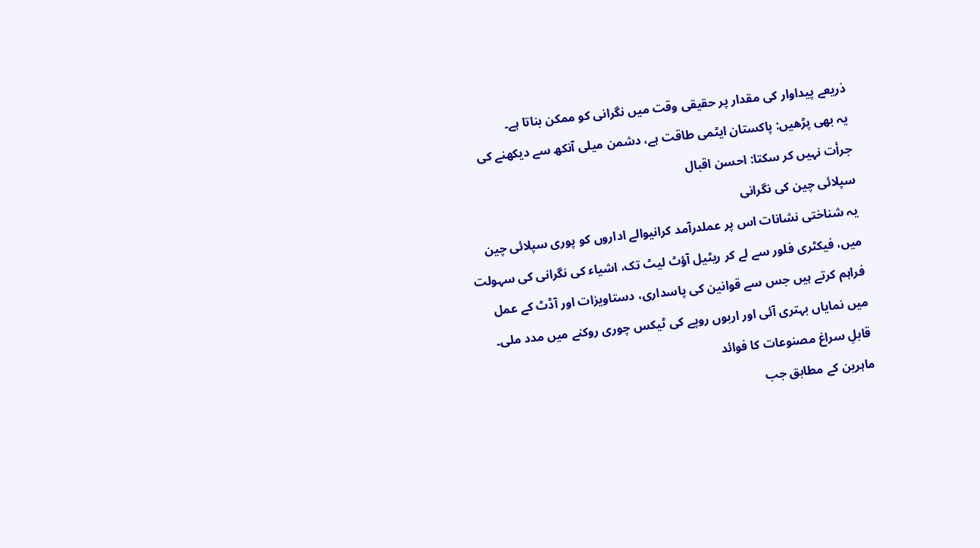ذریعے پیداوار کی مقدار پر حقیقی وقت میں نگرانی کو ممکن بناتا ہے۔
یہ بھی پڑھیں: پاکستان ایٹمی طاقت ہے، دشمن میلی آنکھ سے دیکھنے کی جرأت نہیں کر سکتا: احسن اقبال
سپلائی چین کی نگرانی
یہ شناختی نشانات اس پر عملدرآمد کرانیوالے اداروں کو پوری سپلائی چین میں، فیکٹری فلور سے لے کر ریٹیل آؤٹ لیٹ تک، اشیاء کی نگرانی کی سہولت فراہم کرتے ہیں جس سے قوانین کی پاسداری، دستاویزات اور آڈٹ کے عمل میں نمایاں بہتری آئی اور اربوں روپے کی ٹیکس چوری روکنے میں مدد ملی۔
قابلِ سراغ مصنوعات کا فوائد
ماہرین کے مطابق جب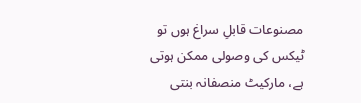مصنوعات قابلِ سراغ ہوں تو ٹیکس کی وصولی ممکن ہوتی ہے، مارکیٹ منصفانہ بنتی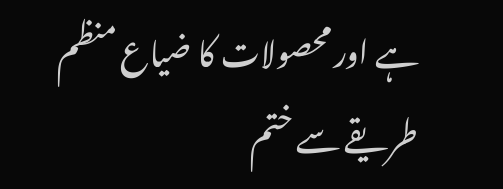ہے اور محصولات کا ضیاع منظم طریقے سے ختم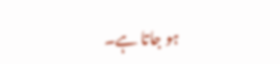ہو جاتا ہے۔